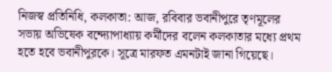নিজস্ব প্রতিনিধি, কলকাতা: আজ, রবিবার ভবানীপুরে তৃণমূলের সভায় অভিষেক বন্দ্যোপাধ্যায় কর্মীদের বলেন কলকাতার মধ্যে প্রথম হতে হবে ভবানীপুরকে। সূত্রে মারফত এমনটাই জানা গিয়েছে।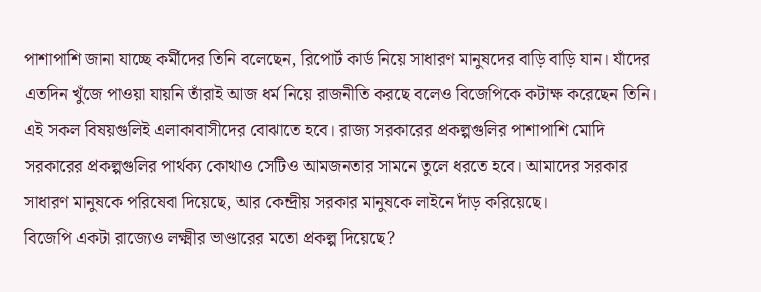পাশাপাশি জানা যাচ্ছে কর্মীদের তিনি বলেছেন, রিপোর্ট কার্ড নিয়ে সাধারণ মানুষদের বাড়ি বাড়ি যান। যাঁদের এতদিন খুঁজে পাওয়া যায়নি তাঁরাই আজ ধর্ম নিয়ে রাজনীতি করছে বলেও বিজেপিকে কটাক্ষ করেছেন তিনি। এই সকল বিষয়গুলিই এলাকাবাসীদের বোঝাতে হবে। রাজ্য সরকারের প্রকল্পগুলির পাশাপাশি মোদি সরকারের প্রকল্পগুলির পার্থক্য কোথাও সেটিও আমজনতার সামনে তুলে ধরতে হবে। আমাদের সরকার সাধারণ মানুষকে পরিষেবা দিয়েছে, আর কেন্দ্রীয় সরকার মানুষকে লাইনে দাঁড় করিয়েছে।
বিজেপি একটা রাজ্যেও লক্ষ্মীর ভাণ্ডারের মতো প্রকল্প দিয়েছে?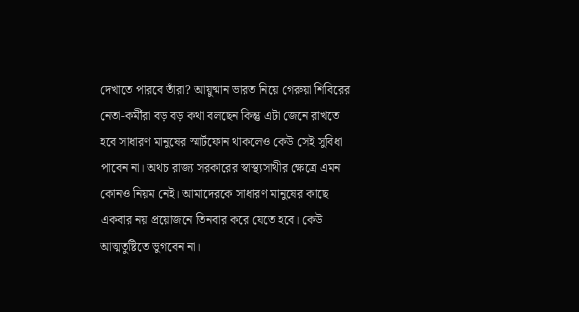দেখাতে পারবে তাঁরা? আয়ুষ্মান ভারত নিয়ে গেরুয়া শিবিরের নেতা-কর্মীরা বড় বড় কথা বলছেন কিন্তু এটা জেনে রাখতে হবে সাধারণ মানুষের স্মার্টফোন থাকলেও কেউ সেই সুবিধা পাবেন না। অথচ রাজ্য সরকারের স্বাস্থ্যসাথীর ক্ষেত্রে এমন কোনও নিয়ম নেই। আমাদেরকে সাধারণ মানুষের কাছে একবার নয় প্রয়োজনে তিনবার করে যেতে হবে। কেউ আত্মতুষ্টিতে ভুগবেন না।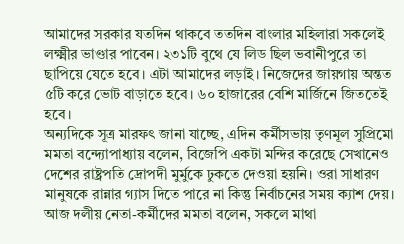আমাদের সরকার যতদিন থাকবে ততদিন বাংলার মহিলারা সকলেই লক্ষ্মীর ভাণ্ডার পাবেন। ২৩১টি বুথে যে লিড ছিল ভবানীপুরে তা ছাপিয়ে যেতে হবে। এটা আমাদের লড়াই। নিজেদের জায়গায় অন্তত ৫টি করে ভোট বাড়াতে হবে। ৬০ হাজারের বেশি মার্জিনে জিততেই হবে।
অন্যদিকে সূত্র মারফৎ জানা যাচ্ছে, এদিন কর্মীসভায় তৃণমূল সুপ্রিমো মমতা বন্দ্যোপাধ্যায় বলেন, বিজেপি একটা মন্দির করেছে সেখানেও দেশের রাষ্ট্রপতি দ্রোপদী মুর্মুকে ঢুকতে দেওয়া হয়নি। ওরা সাধারণ মানুষকে রান্নার গ্যাস দিতে পারে না কিন্তু নির্বাচনের সময় ক্যাশ দেয়। আজ দলীয় নেতা-কর্মীদের মমতা বলেন, সকলে মাথা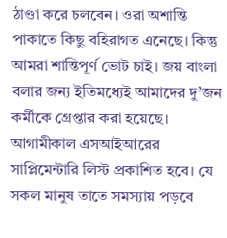ঠাণ্ডা করে চলবেন। ওরা অশান্তি পাকাতে কিছু বহিরাগত এনেছে। কিন্তু আমরা শান্তিপূর্ণ ভোট চাই। জয় বাংলা বলার জন্য ইতিমধ্যেই আমাদের দু’জন কর্মীকে গ্রেপ্তার করা হয়েছে। আগামীকাল এসআইআরের সাপ্লিমেন্টারি লিস্ট প্রকাশিত হবে। যে সকল মানুষ তাতে সমস্যায় পড়বে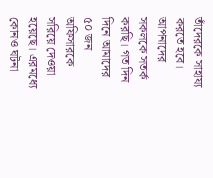তাঁদেরকে সাহায্য করতে হবে। আপনাদের সকলকে সতর্ক করছি। গত দিন দিনে আমাদের ৫০ জন অফিসারকে সরিয়ে দেওয়া হয়েছে। এরমধ্যে কোনও ঘটনা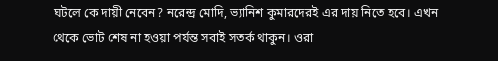ঘটলে কে দায়ী নেবেন? নরেন্দ্র মোদি, ভ্যানিশ কুমারদেরই এর দায় নিতে হবে। এখন থেকে ভোট শেষ না হওয়া পর্যন্ত সবাই সতর্ক থাকুন। ওরা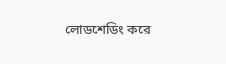লোডশেডিং করে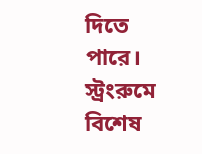দিতে পারে। স্ট্রংরুমে বিশেষ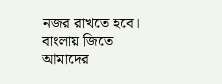নজর রাখতে হবে। বাংলায় জিতে আমাদের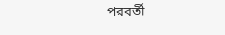পরবর্তী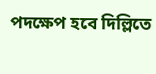পদক্ষেপ হবে দিল্লিতে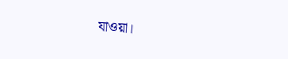যাওয়া।